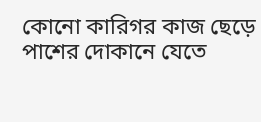কোনো কারিগর কাজ ছেড়ে পাশের দোকানে যেতে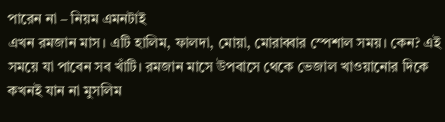পারেন না – নিয়ম এমনটাই
এখন রমজান মাস। এটি হালিম, ফালদা, মোয়া, মোরাব্বার স্পেশাল সময়। কেন? এই সময়ে যা পাবেন সব খাঁটি। রমজান মাসে উপবাসে থেকে ভেজাল খাওয়ানোর দিকে কখনই যান না মুসলিম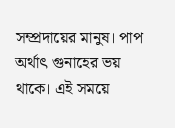সম্প্রদায়ের মানুষ। পাপ অর্থাৎ গুনাহের ভয় থাকে। এই সময়ে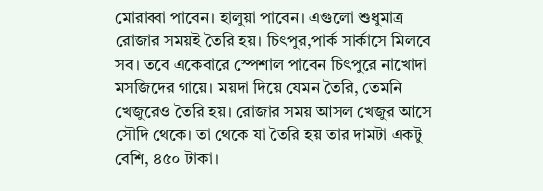মোরাব্বা পাবেন। হালুয়া পাবেন। এগুলো শুধুমাত্র রোজার সময়ই তৈরি হয়। চিৎপুর,পার্ক সার্কাসে মিলবে সব। তবে একেবারে স্পেশাল পাবেন চিৎপুরে নাখোদা মসজিদের গায়ে। ময়দা দিয়ে যেমন তৈরি, তেমনি খেজুরেও তৈরি হয়। রোজার সময় আসল খেজুর আসে সৌদি থেকে। তা থেকে যা তৈরি হয় তার দামটা একটু বেশি, ৪৫০ টাকা।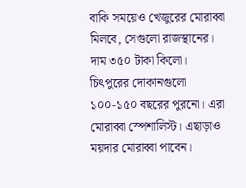বাকি সময়েও খেজুরের মোরাব্বা মিলবে, সেগুলো রাজস্থানের। দাম ৩৫০ টাকা কিলো।
চিৎপুরের দোকানগুলো ১০০-১৫০ বছরের পুরনো। এরা মোরাব্বা স্পেশালিস্ট। এছাড়াও ময়দার মোরাব্বা পাবেন।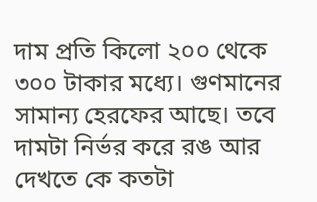দাম প্রতি কিলো ২০০ থেকে ৩০০ টাকার মধ্যে। গুণমানের সামান্য হেরফের আছে। তবে দামটা নির্ভর করে রঙ আর দেখতে কে কতটা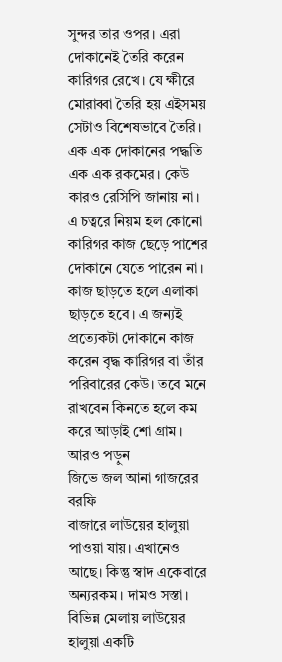সুন্দর তার ওপর। এরা দোকানেই তৈরি করেন কারিগর রেখে। যে ক্ষীরে মোরাব্বা তৈরি হয় এইসময় সেটাও বিশেষভাবে তৈরি। এক এক দোকানের পদ্ধতি এক এক রকমের। কেউ কারও রেসিপি জানায় না। এ চত্বরে নিয়ম হল কোনো কারিগর কাজ ছেড়ে পাশের দোকানে যেতে পারেন না। কাজ ছাড়তে হলে এলাকা ছাড়তে হবে। এ জন্যই প্রত্যেকটা দোকানে কাজ করেন বৃদ্ধ কারিগর বা তাঁর পরিবারের কেউ। তবে মনে রাখবেন কিনতে হলে কম করে আড়াই শো গ্রাম।
আরও পড়ুন
জিভে জল আনা গাজরের বরফি
বাজারে লাউয়ের হালুয়া পাওয়া যায়। এখানেও আছে। কিন্তু স্বাদ একেবারে অন্যরকম। দামও সস্তা। বিভিন্ন মেলায় লাউয়ের হালুয়া একটি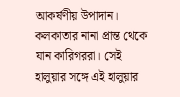আকর্ষণীয় উপাদান। কলকাতার নানা প্রান্ত থেকে যান কারিগররা। সেই হালুয়ার সঙ্গে এই হালুয়ার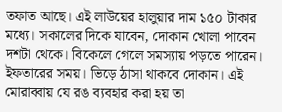তফাত আছে। এই লাউয়ের হালুয়ার দাম ১৫০ টাকার মধ্যে। সকালের দিকে যাবেন, দোকান খোলা পাবেন দশটা থেকে। বিকেলে গেলে সমস্যায় পড়তে পারেন। ইফতারের সময়। ভিড়ে ঠাসা থাকবে দোকান। এই মোরাব্বায় যে রঙ ব্যবহার করা হয় তা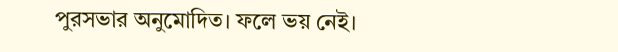পুরসভার অনুমোদিত। ফলে ভয় নেই।